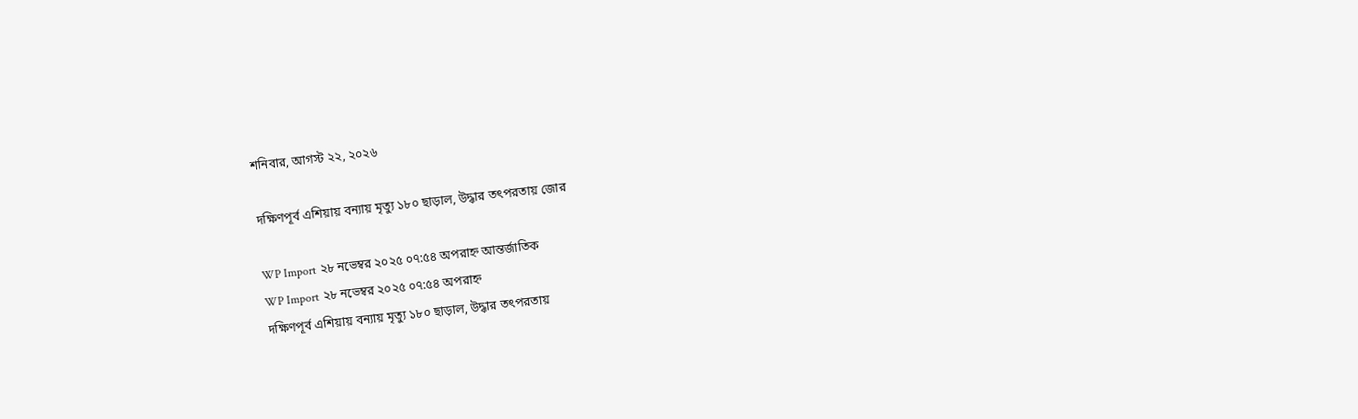শনিবার, আগস্ট ২২, ২০২৬

দক্ষিণপূর্ব এশিয়ায় বন্যায় মৃত্যু ১৮০ ছাড়াল, উদ্ধার তৎপরতায় জোর

WP Import ২৮ নভেম্বর ২০২৫ ০৭:৫৪ অপরাহ্ন আন্তর্জাতিক
WP Import ২৮ নভেম্বর ২০২৫ ০৭:৫৪ অপরাহ্ন
দক্ষিণপূর্ব এশিয়ায় বন্যায় মৃত্যু ১৮০ ছাড়াল, উদ্ধার তৎপরতায়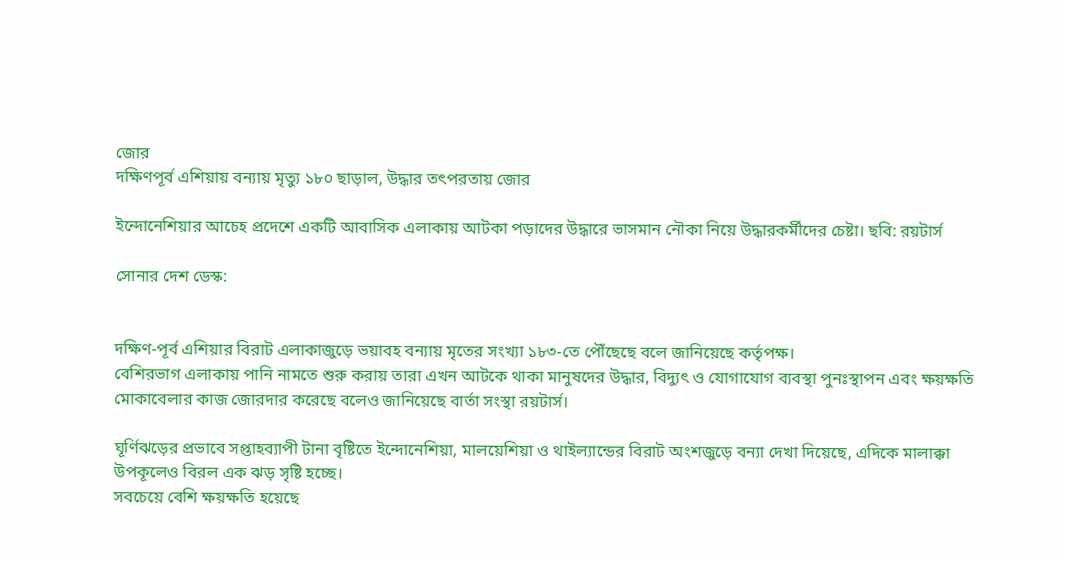জোর
দক্ষিণপূর্ব এশিয়ায় বন্যায় মৃত্যু ১৮০ ছাড়াল, উদ্ধার তৎপরতায় জোর

ইন্দোনেশিয়ার আচেহ প্রদেশে একটি আবাসিক এলাকায় আটকা পড়াদের উদ্ধারে ভাসমান নৌকা নিয়ে উদ্ধারকর্মীদের চেষ্টা। ছবি: রয়টার্স

সোনার দেশ ডেস্ক:


দক্ষিণ-পূর্ব এশিয়ার বিরাট এলাকাজুড়ে ভয়াবহ বন্যায় মৃতের সংখ্যা ১৮৩-তে পৌঁছেছে বলে জানিয়েছে কর্তৃপক্ষ।
বেশিরভাগ এলাকায় পানি নামতে শুরু করায় তারা এখন আটকে থাকা মানুষদের উদ্ধার, বিদ্যুৎ ও যোগাযোগ ব্যবস্থা পুনঃস্থাপন এবং ক্ষয়ক্ষতি মোকাবেলার কাজ জোরদার করেছে বলেও জানিয়েছে বার্তা সংস্থা রয়টার্স।

ঘূর্ণিঝড়ের প্রভাবে সপ্তাহব্যাপী টানা বৃষ্টিতে ইন্দোনেশিয়া, মালয়েশিয়া ও থাইল্যান্ডের বিরাট অংশজুড়ে বন্যা দেখা দিয়েছে, এদিকে মালাক্কা উপকূলেও বিরল এক ঝড় সৃষ্টি হচ্ছে।
সবচেয়ে বেশি ক্ষয়ক্ষতি হয়েছে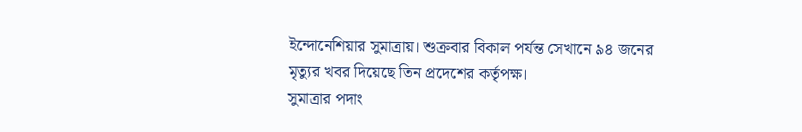ইন্দোনেশিয়ার সুমাত্রায়। শুক্রবার বিকাল পর্যন্ত সেখানে ৯৪ জনের মৃত্যুর খবর দিয়েছে তিন প্রদেশের কর্তৃপক্ষ।
সুমাত্রার পদাং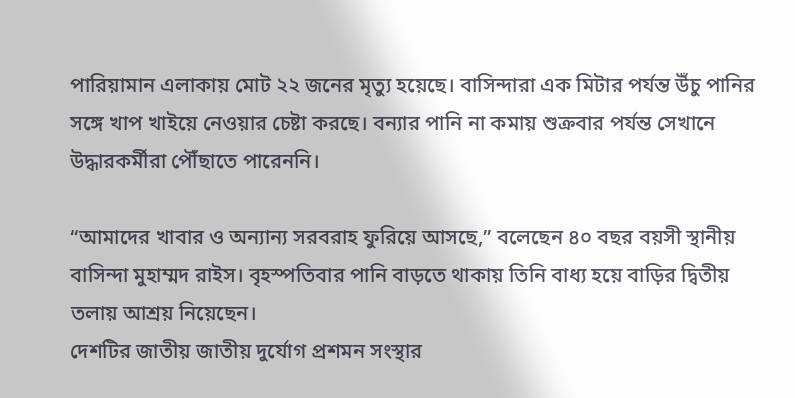পারিয়ামান এলাকায় মোট ২২ জনের মৃত্যু হয়েছে। বাসিন্দারা এক মিটার পর্যন্ত উঁচু পানির সঙ্গে খাপ খাইয়ে নেওয়ার চেষ্টা করছে। বন্যার পানি না কমায় শুক্রবার পর্যন্ত সেখানে উদ্ধারকর্মীরা পৌঁছাতে পারেননি।

“আমাদের খাবার ও অন্যান্য সরবরাহ ফুরিয়ে আসছে,” বলেছেন ৪০ বছর বয়সী স্থানীয় বাসিন্দা মুহাম্মদ রাইস। বৃহস্পতিবার পানি বাড়তে থাকায় তিনি বাধ্য হয়ে বাড়ির দ্বিতীয় তলায় আশ্রয় নিয়েছেন।
দেশটির জাতীয় জাতীয় দুর্যোগ প্রশমন সংস্থার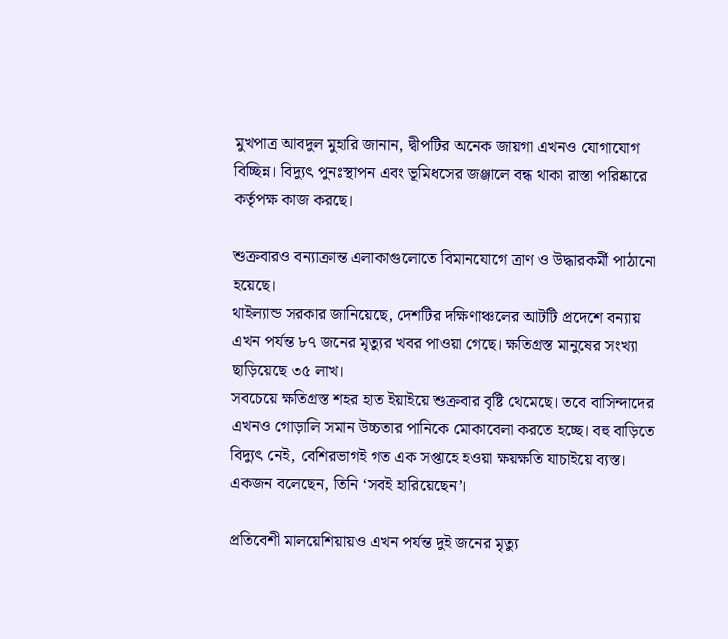মুখপাত্র আবদুল মুহারি জানান, দ্বীপটির অনেক জায়গা এখনও যোগাযোগ বিচ্ছিন্ন। বিদ্যুৎ পুনঃস্থাপন এবং ভূমিধসের জঞ্জালে বন্ধ থাকা রাস্তা পরিষ্কারে কর্তৃপক্ষ কাজ করছে।

শুক্রবারও বন্যাক্রান্ত এলাকাগুলোতে বিমানযোগে ত্রাণ ও উদ্ধারকর্মী পাঠানো হয়েছে।
থাইল্যান্ড সরকার জানিয়েছে, দেশটির দক্ষিণাঞ্চলের আটটি প্রদেশে বন্যায় এখন পর্যন্ত ৮৭ জনের মৃত্যুর খবর পাওয়া গেছে। ক্ষতিগ্রস্ত মানুষের সংখ্যা ছাড়িয়েছে ৩৫ লাখ।
সবচেয়ে ক্ষতিগ্রস্ত শহর হাত ইয়াইয়ে শুক্রবার বৃষ্টি থেমেছে। তবে বাসিন্দাদের এখনও গোড়ালি সমান উচ্চতার পানিকে মোকাবেলা করতে হচ্ছে। বহু বাড়িতে বিদ্যুৎ নেই, বেশিরভাগই গত এক সপ্তাহে হওয়া ক্ষয়ক্ষতি যাচাইয়ে ব্যস্ত। একজন বলেছেন, তিনি ‘সবই হারিয়েছেন’।

প্রতিবেশী মালয়েশিয়ায়ও এখন পর্যন্ত দুই জনের মৃত্যু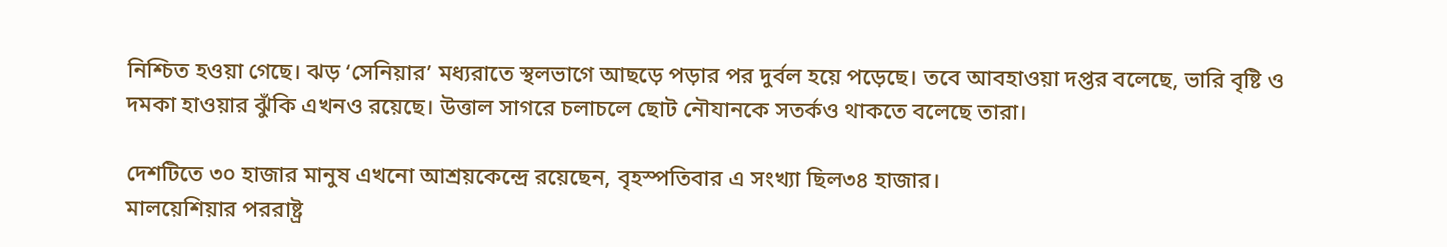নিশ্চিত হওয়া গেছে। ঝড় ‘সেনিয়ার’ মধ্যরাতে স্থলভাগে আছড়ে পড়ার পর দুর্বল হয়ে পড়েছে। তবে আবহাওয়া দপ্তর বলেছে, ভারি বৃষ্টি ও দমকা হাওয়ার ঝুঁকি এখনও রয়েছে। উত্তাল সাগরে চলাচলে ছোট নৌযানকে সতর্কও থাকতে বলেছে তারা।

দেশটিতে ৩০ হাজার মানুষ এখনো আশ্রয়কেন্দ্রে রয়েছেন, বৃহস্পতিবার এ সংখ্যা ছিল৩৪ হাজার।
মালয়েশিয়ার পররাষ্ট্র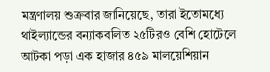মন্ত্রণালয় শুক্রবার জানিয়েছে, তারা ইতোমধ্যে থাইল্যান্ডের বন্যাকবলিত ২৫টিরও বেশি হোটেলে আটকা পড়া এক হাজার ৪৫৯ মালয়েশিয়ান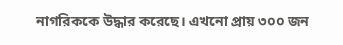নাগরিককে উদ্ধার করেছে। এখনো প্রায় ৩০০ জন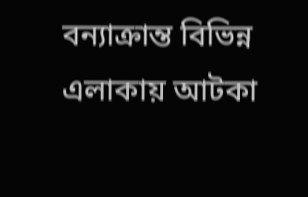বন্যাক্রান্ত বিভিন্ন এলাকায় আটকা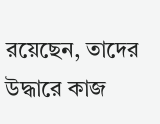রয়েছেন, তাদের উদ্ধারে কাজ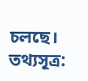চলছে।
তথ্যসূত্র: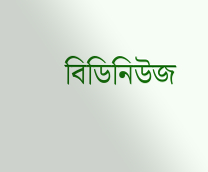বিডিনিউজ